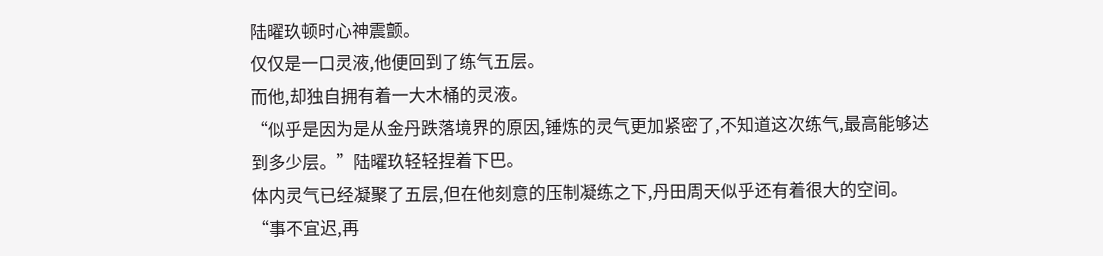陆曜玖顿时心神震颤。
仅仅是一口灵液,他便回到了练气五层。
而他,却独自拥有着一大木桶的灵液。
“似乎是因为是从金丹跌落境界的原因,锤炼的灵气更加紧密了,不知道这次练气,最高能够达到多少层。”陆曜玖轻轻捏着下巴。
体内灵气已经凝聚了五层,但在他刻意的压制凝练之下,丹田周天似乎还有着很大的空间。
“事不宜迟,再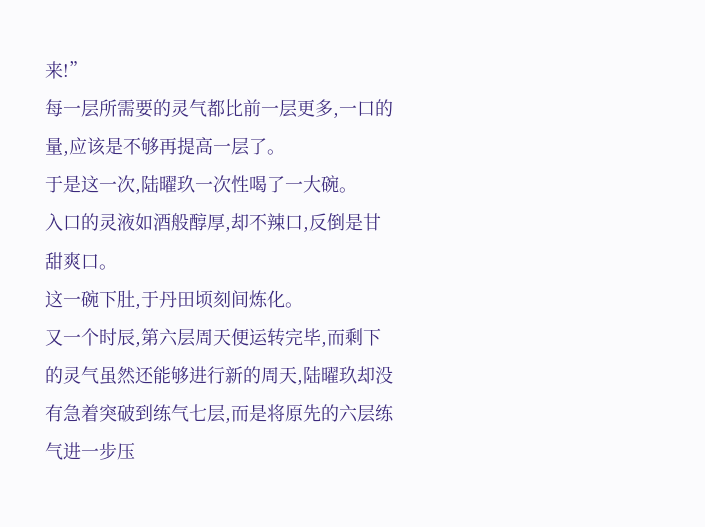来!”
每一层所需要的灵气都比前一层更多,一口的量,应该是不够再提高一层了。
于是这一次,陆曜玖一次性喝了一大碗。
入口的灵液如酒般醇厚,却不辣口,反倒是甘甜爽口。
这一碗下肚,于丹田顷刻间炼化。
又一个时辰,第六层周天便运转完毕,而剩下的灵气虽然还能够进行新的周天,陆曜玖却没有急着突破到练气七层,而是将原先的六层练气进一步压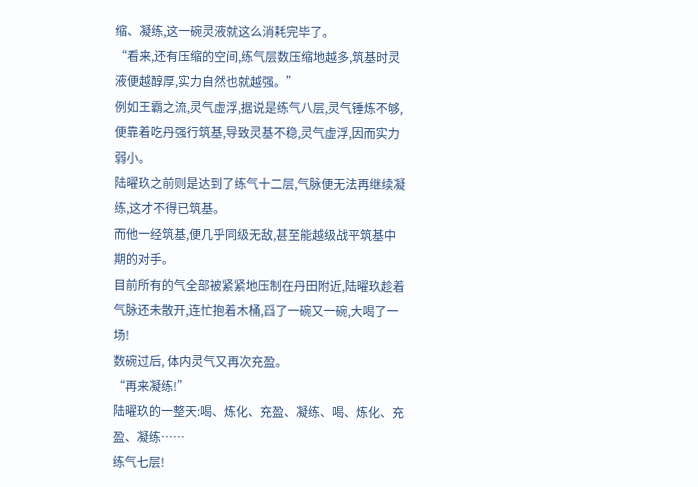缩、凝练,这一碗灵液就这么消耗完毕了。
“看来,还有压缩的空间,练气层数压缩地越多,筑基时灵液便越醇厚,实力自然也就越强。”
例如王霸之流,灵气虚浮,据说是练气八层,灵气锤炼不够,便靠着吃丹强行筑基,导致灵基不稳,灵气虚浮,因而实力弱小。
陆曜玖之前则是达到了练气十二层,气脉便无法再继续凝练,这才不得已筑基。
而他一经筑基,便几乎同级无敌,甚至能越级战平筑基中期的对手。
目前所有的气全部被紧紧地压制在丹田附近,陆曜玖趁着气脉还未散开,连忙抱着木桶,舀了一碗又一碗,大喝了一场!
数碗过后, 体内灵气又再次充盈。
“再来凝练!”
陆曜玖的一整天:喝、炼化、充盈、凝练、喝、炼化、充盈、凝练……
练气七层!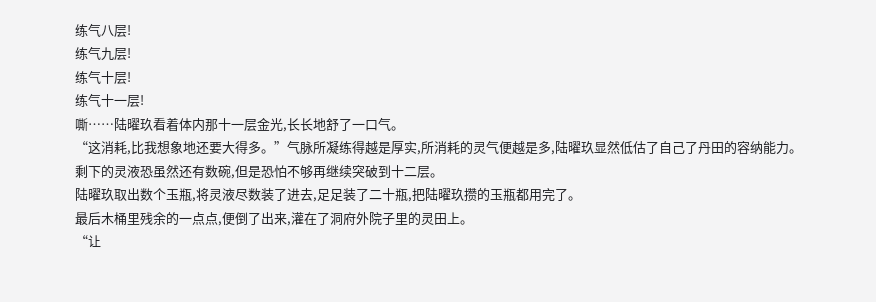练气八层!
练气九层!
练气十层!
练气十一层!
嘶……陆曜玖看着体内那十一层金光,长长地舒了一口气。
“这消耗,比我想象地还要大得多。”气脉所凝练得越是厚实,所消耗的灵气便越是多,陆曜玖显然低估了自己了丹田的容纳能力。
剩下的灵液恐虽然还有数碗,但是恐怕不够再继续突破到十二层。
陆曜玖取出数个玉瓶,将灵液尽数装了进去,足足装了二十瓶,把陆曜玖攒的玉瓶都用完了。
最后木桶里残余的一点点,便倒了出来,灌在了洞府外院子里的灵田上。
“让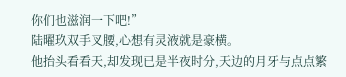你们也滋润一下吧!”
陆曜玖双手叉腰,心想有灵液就是豪横。
他抬头看看天,却发现已是半夜时分,天边的月牙与点点繁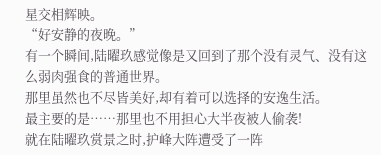星交相辉映。
“好安静的夜晚。”
有一个瞬间,陆曜玖感觉像是又回到了那个没有灵气、没有这么弱肉强食的普通世界。
那里虽然也不尽皆美好,却有着可以选择的安逸生活。
最主要的是……那里也不用担心大半夜被人偷袭!
就在陆曜玖赏景之时,护峰大阵遭受了一阵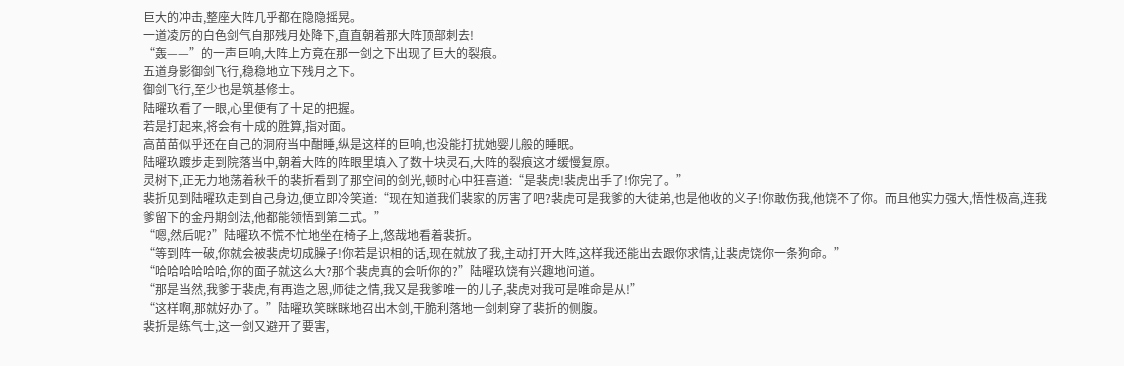巨大的冲击,整座大阵几乎都在隐隐摇晃。
一道凌厉的白色剑气自那残月处降下,直直朝着那大阵顶部刺去!
“轰——”的一声巨响,大阵上方竟在那一剑之下出现了巨大的裂痕。
五道身影御剑飞行,稳稳地立下残月之下。
御剑飞行,至少也是筑基修士。
陆曜玖看了一眼,心里便有了十足的把握。
若是打起来,将会有十成的胜算,指对面。
高苗苗似乎还在自己的洞府当中酣睡,纵是这样的巨响,也没能打扰她婴儿般的睡眠。
陆曜玖踱步走到院落当中,朝着大阵的阵眼里填入了数十块灵石,大阵的裂痕这才缓慢复原。
灵树下,正无力地荡着秋千的裴折看到了那空间的剑光,顿时心中狂喜道:“是裴虎!裴虎出手了!你完了。”
裴折见到陆曜玖走到自己身边,便立即冷笑道:“现在知道我们裴家的厉害了吧?裴虎可是我爹的大徒弟,也是他收的义子!你敢伤我,他饶不了你。而且他实力强大,悟性极高,连我爹留下的金丹期剑法,他都能领悟到第二式。”
“嗯,然后呢?”陆曜玖不慌不忙地坐在椅子上,悠哉地看着裴折。
“等到阵一破,你就会被裴虎切成臊子!你若是识相的话,现在就放了我,主动打开大阵,这样我还能出去跟你求情,让裴虎饶你一条狗命。”
“哈哈哈哈哈哈,你的面子就这么大?那个裴虎真的会听你的?”陆曜玖饶有兴趣地问道。
“那是当然,我爹于裴虎,有再造之恩,师徒之情,我又是我爹唯一的儿子,裴虎对我可是唯命是从!”
“这样啊,那就好办了。”陆曜玖笑眯眯地召出木剑,干脆利落地一剑刺穿了裴折的侧腹。
裴折是练气士,这一剑又避开了要害,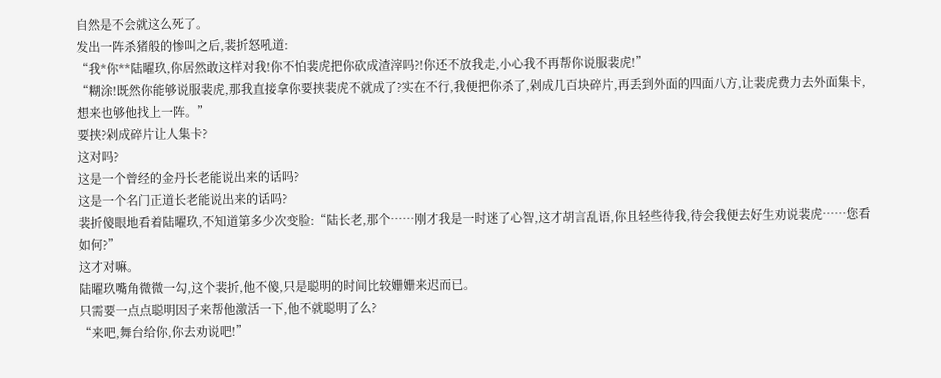自然是不会就这么死了。
发出一阵杀猪般的惨叫之后,裴折怒吼道:
“我*你**陆曜玖,你居然敢这样对我!你不怕裴虎把你砍成渣滓吗?!你还不放我走,小心我不再帮你说服裴虎!”
“糊涂!既然你能够说服裴虎,那我直接拿你要挟裴虎不就成了?实在不行,我便把你杀了,剁成几百块碎片,再丢到外面的四面八方,让裴虎费力去外面集卡,想来也够他找上一阵。”
要挟?剁成碎片让人集卡?
这对吗?
这是一个曾经的金丹长老能说出来的话吗?
这是一个名门正道长老能说出来的话吗?
裴折傻眼地看着陆曜玖,不知道第多少次变脸:“陆长老,那个……刚才我是一时迷了心智,这才胡言乱语,你且轻些待我,待会我便去好生劝说裴虎……您看如何?”
这才对嘛。
陆曜玖嘴角微微一勾,这个裴折,他不傻,只是聪明的时间比较姗姗来迟而已。
只需要一点点聪明因子来帮他激活一下,他不就聪明了么?
“来吧,舞台给你,你去劝说吧!”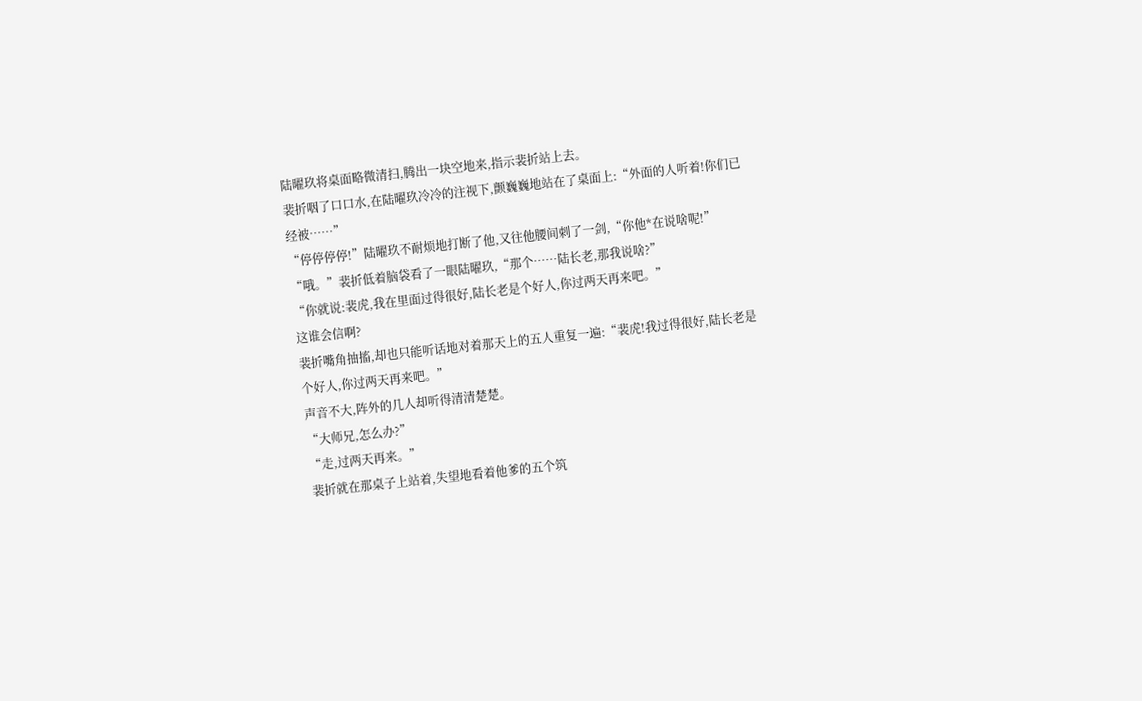陆曜玖将桌面略微清扫,腾出一块空地来,指示裴折站上去。
裴折咽了口口水,在陆曜玖冷冷的注视下,颤巍巍地站在了桌面上:“外面的人听着!你们已经被……”
“停停停停!”陆曜玖不耐烦地打断了他,又往他腰间刺了一剑,“你他*在说啥呢!”
“哦。”裴折低着脑袋看了一眼陆曜玖,“那个……陆长老,那我说啥?”
“你就说:裴虎,我在里面过得很好,陆长老是个好人,你过两天再来吧。”
这谁会信啊?
裴折嘴角抽搐,却也只能听话地对着那天上的五人重复一遍:“裴虎!我过得很好,陆长老是个好人,你过两天再来吧。”
声音不大,阵外的几人却听得清清楚楚。
“大师兄,怎么办?”
“走,过两天再来。”
裴折就在那桌子上站着,失望地看着他爹的五个筑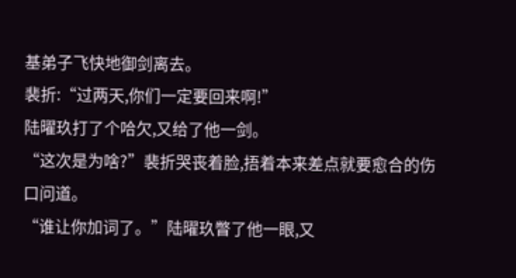基弟子飞快地御剑离去。
裴折:“过两天,你们一定要回来啊!”
陆曜玖打了个哈欠,又给了他一剑。
“这次是为啥?”裴折哭丧着脸,捂着本来差点就要愈合的伤口问道。
“谁让你加词了。”陆曜玖瞥了他一眼,又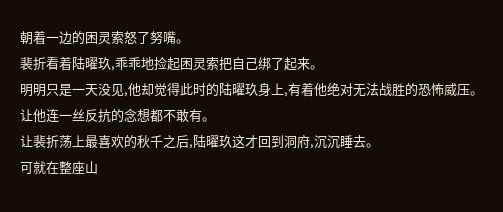朝着一边的困灵索怒了努嘴。
裴折看着陆曜玖,乖乖地捡起困灵索把自己绑了起来。
明明只是一天没见,他却觉得此时的陆曜玖身上,有着他绝对无法战胜的恐怖威压。
让他连一丝反抗的念想都不敢有。
让裴折荡上最喜欢的秋千之后,陆曜玖这才回到洞府,沉沉睡去。
可就在整座山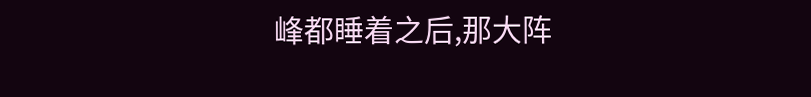峰都睡着之后,那大阵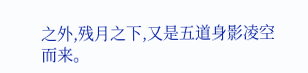之外,残月之下,又是五道身影凌空而来。